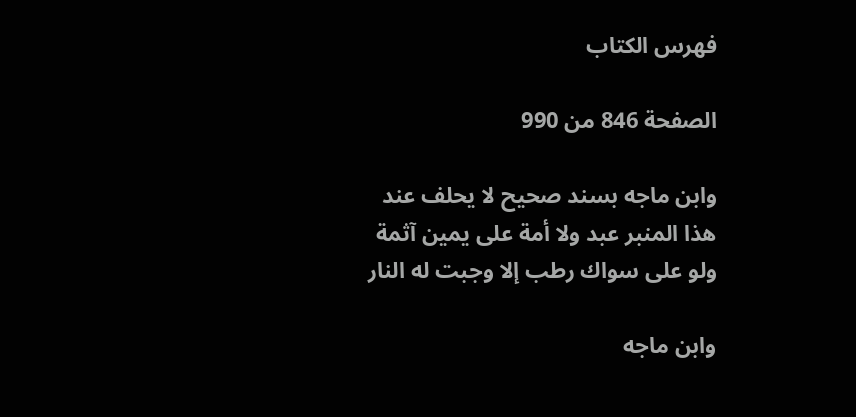فهرس الكتاب

الصفحة 846 من 990

وابن ماجه بسند صحيح لا يحلف عند هذا المنبر عبد ولا أمة على يمين آثمة ولو على سواك رطب إلا وجبت له النار

وابن ماجه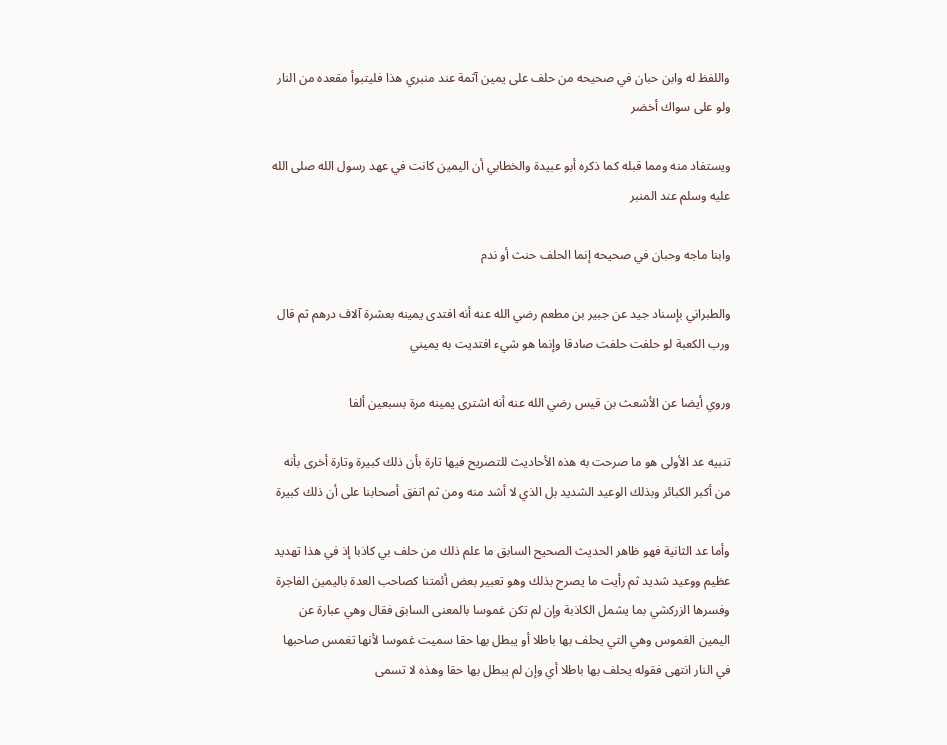واللفظ له وابن حبان في صحيحه من حلف على يمين آثمة عند منبري هذا فليتبوأ مقعده من النار ولو على سواك أخضر

ويستفاد منه ومما قبله كما ذكره أبو عبيدة والخطابي أن اليمين كانت في عهد رسول الله صلى الله عليه وسلم عند المنبر

وابنا ماجه وحبان في صحيحه إنما الحلف حنث أو ندم

والطبراني بإسناد جيد عن جبير بن مطعم رضي الله عنه أنه افتدى يمينه بعشرة آلاف درهم ثم قال ورب الكعبة لو حلفت حلفت صادقا وإنما هو شيء افتديت به يميني

وروي أيضا عن الأشعث بن قيس رضي الله عنه أنه اشترى يمينه مرة بسبعين ألفا

تنبيه عد الأولى هو ما صرحت به هذه الأحاديث للتصريح فيها تارة بأن ذلك كبيرة وتارة أخرى بأنه من أكبر الكبائر وبذلك الوعيد الشديد بل الذي لا أشد منه ومن ثم اتفق أصحابنا على أن ذلك كبيرة

وأما عد الثانية فهو ظاهر الحديث الصحيح السابق ما علم ذلك من حلف بي كاذبا إذ في هذا تهديد عظيم ووعيد شديد ثم رأيت ما يصرح بذلك وهو تعبير بعض أئمتنا كصاحب العدة باليمين الفاجرة وفسرها الزركشي بما يشمل الكاذبة وإن لم تكن غموسا بالمعنى السابق فقال وهي عبارة عن اليمين الغموس وهي التي يحلف بها باطلا أو يبطل بها حقا سميت غموسا لأنها تغمس صاحبها في النار انتهى فقوله يحلف بها باطلا أي وإن لم يبطل بها حقا وهذه لا تسمى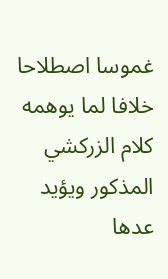غموسا اصطلاحا خلافا لما يوهمه كلام الزركشي المذكور ويؤيد عدها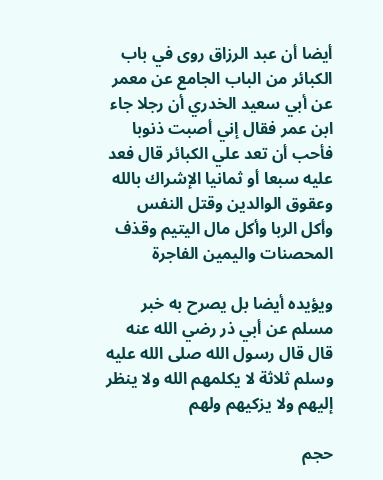أيضا أن عبد الرزاق روى في باب الكبائر من الباب الجامع عن معمر عن أبي سعيد الخدري أن رجلا جاء ابن عمر فقال إني أصبت ذنوبا فأحب أن تعد علي الكبائر قال فعد عليه سبعا أو ثمانيا الإشراك بالله وعقوق الوالدين وقتل النفس وأكل الربا وأكل مال اليتيم وقذف المحصنات واليمين الفاجرة

ويؤيده أيضا بل يصرح به خبر مسلم عن أبي ذر رضي الله عنه قال قال رسول الله صلى الله عليه وسلم ثلاثة لا يكلمهم الله ولا ينظر إليهم ولا يزكيهم ولهم

حجم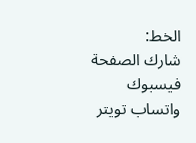الخط:
شارك الصفحة
فيسبوك واتساب تويتر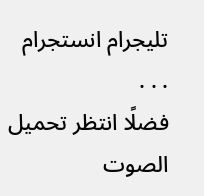تليجرام انستجرام
. . .
فضلًا انتظر تحميل الصوت